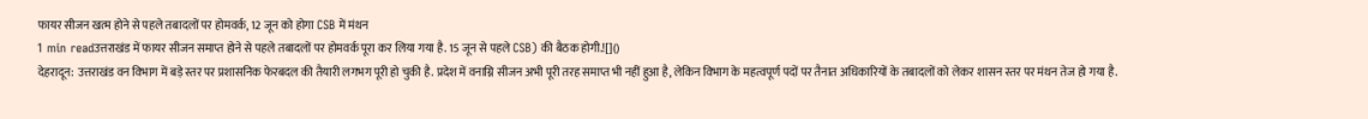फायर सीजन खत्म होने से पहले तबादलों पर होमवर्क, 12 जून को होगा CSB में मंथन
1 min readउत्तराखंड में फायर सीजन समाप्त होने से पहले तबादलों पर होमवर्क पूरा कर लिया गया है. 15 जून से पहले CSB) की बैठक होगी.![]()
देहरादून: उत्तराखंड वन विभाग में बड़े स्तर पर प्रशासनिक फेरबदल की तैयारी लगभग पूरी हो चुकी है. प्रदेश में वनाग्नि सीजन अभी पूरी तरह समाप्त भी नहीं हुआ है, लेकिन विभाग के महत्वपूर्ण पदों पर तैनात अधिकारियों के तबादलों को लेकर शासन स्तर पर मंथन तेज हो गया है.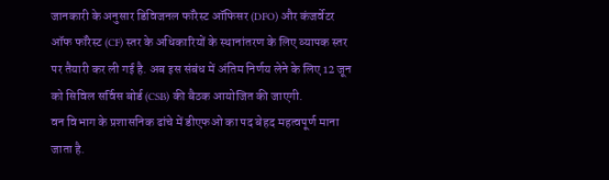जानकारी के अनुसार डिविजनल फॉरेस्ट ऑफिसर (DFO) और कंजर्वेटर ऑफ फॉरेस्ट (CF) स्तर के अधिकारियों के स्थानांतरण के लिए व्यापक स्तर पर तैयारी कर ली गई है. अब इस संबंध में अंतिम निर्णय लेने के लिए 12 जून को सिविल सर्विस बोर्ड (CSB) की बैठक आयोजित की जाएगी.
वन विभाग के प्रशासनिक ढांचे में डीएफओ का पद बेहद महत्वपूर्ण माना जाता है.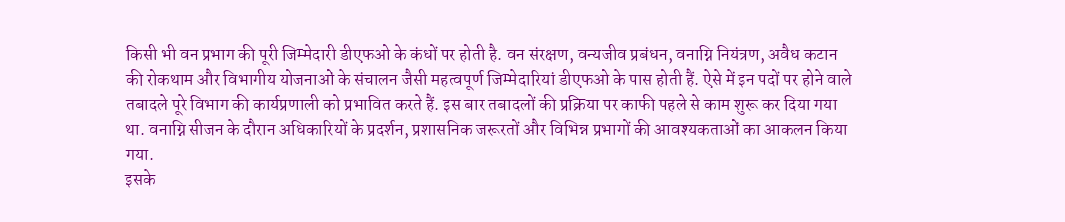किसी भी वन प्रभाग की पूरी जिम्मेदारी डीएफओ के कंधों पर होती है. वन संरक्षण, वन्यजीव प्रबंधन, वनाग्नि नियंत्रण, अवैध कटान की रोकथाम और विभागीय योजनाओं के संचालन जैसी महत्वपूर्ण जिम्मेदारियां डीएफओ के पास होती हैं. ऐसे में इन पदों पर होने वाले तबादले पूरे विभाग की कार्यप्रणाली को प्रभावित करते हैं. इस बार तबादलों की प्रक्रिया पर काफी पहले से काम शुरू कर दिया गया था. वनाग्नि सीजन के दौरान अधिकारियों के प्रदर्शन, प्रशासनिक जरूरतों और विभिन्न प्रभागों की आवश्यकताओं का आकलन किया गया.
इसके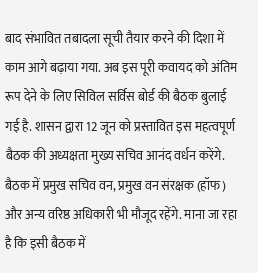बाद संभावित तबादला सूची तैयार करने की दिशा में काम आगे बढ़ाया गया. अब इस पूरी कवायद को अंतिम रूप देने के लिए सिविल सर्विस बोर्ड की बैठक बुलाई गई है. शासन द्वारा 12 जून को प्रस्तावित इस महत्वपूर्ण बैठक की अध्यक्षता मुख्य सचिव आनंद वर्धन करेंगे. बैठक में प्रमुख सचिव वन, प्रमुख वन संरक्षक (हॉफ) और अन्य वरिष्ठ अधिकारी भी मौजूद रहेंगे. माना जा रहा है कि इसी बैठक में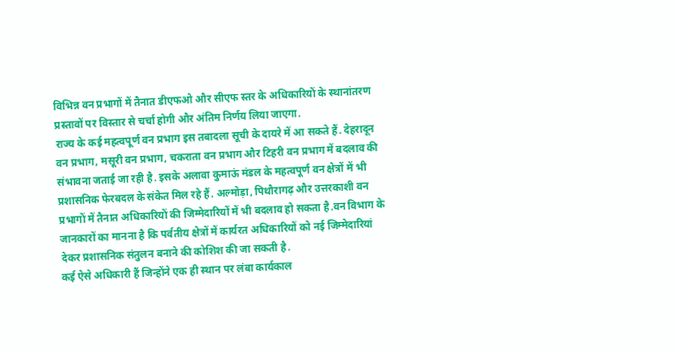विभिन्न वन प्रभागों में तैनात डीएफओ और सीएफ स्तर के अधिकारियों के स्थानांतरण प्रस्तावों पर विस्तार से चर्चा होगी और अंतिम निर्णय लिया जाएगा.
राज्य के कई महत्वपूर्ण वन प्रभाग इस तबादला सूची के दायरे में आ सकते हैं. देहरादून वन प्रभाग, मसूरी वन प्रभाग, चकराता वन प्रभाग और टिहरी वन प्रभाग में बदलाव की संभावना जताई जा रही है. इसके अलावा कुमाऊं मंडल के महत्वपूर्ण वन क्षेत्रों में भी प्रशासनिक फेरबदल के संकेत मिल रहे हैं. अल्मोड़ा, पिथौरागढ़ और उत्तरकाशी वन प्रभागों में तैनात अधिकारियों की जिम्मेदारियों में भी बदलाव हो सकता है.वन विभाग के जानकारों का मानना है कि पर्वतीय क्षेत्रों में कार्यरत अधिकारियों को नई जिम्मेदारियां देकर प्रशासनिक संतुलन बनाने की कोशिश की जा सकती है.
कई ऐसे अधिकारी हैं जिन्होंने एक ही स्थान पर लंबा कार्यकाल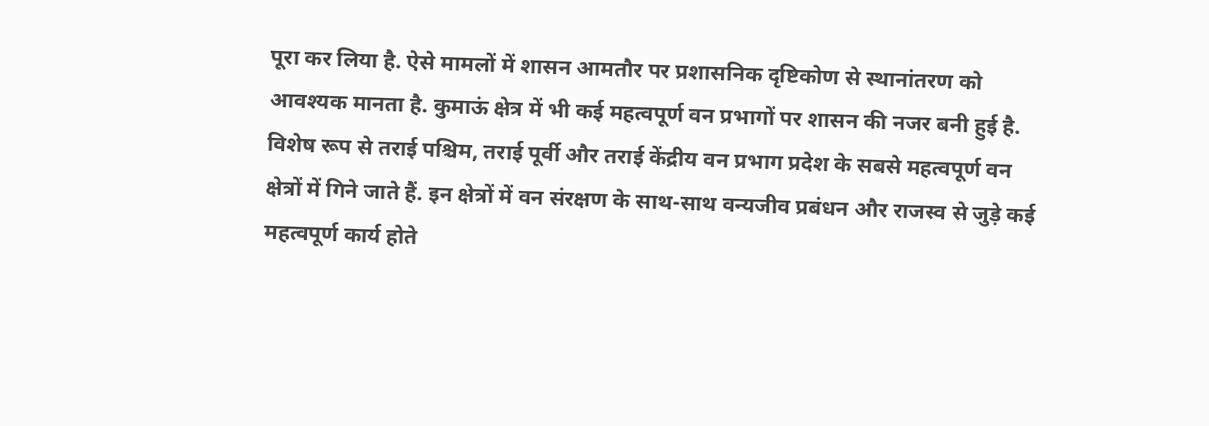पूरा कर लिया है. ऐसे मामलों में शासन आमतौर पर प्रशासनिक दृष्टिकोण से स्थानांतरण को आवश्यक मानता है. कुमाऊं क्षेत्र में भी कई महत्वपूर्ण वन प्रभागों पर शासन की नजर बनी हुई है. विशेष रूप से तराई पश्चिम, तराई पूर्वी और तराई केंद्रीय वन प्रभाग प्रदेश के सबसे महत्वपूर्ण वन क्षेत्रों में गिने जाते हैं. इन क्षेत्रों में वन संरक्षण के साथ-साथ वन्यजीव प्रबंधन और राजस्व से जुड़े कई महत्वपूर्ण कार्य होते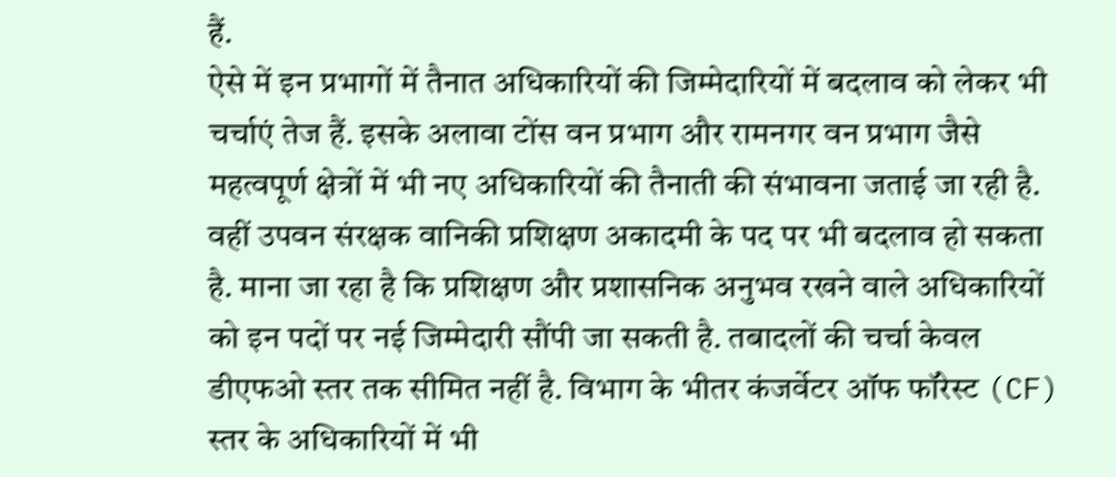हैं.
ऐसे में इन प्रभागों में तैनात अधिकारियों की जिम्मेदारियों में बदलाव को लेकर भी चर्चाएं तेज हैं. इसके अलावा टोंस वन प्रभाग और रामनगर वन प्रभाग जैसे महत्वपूर्ण क्षेत्रों में भी नए अधिकारियों की तैनाती की संभावना जताई जा रही है. वहीं उपवन संरक्षक वानिकी प्रशिक्षण अकादमी के पद पर भी बदलाव हो सकता है. माना जा रहा है कि प्रशिक्षण और प्रशासनिक अनुभव रखने वाले अधिकारियों को इन पदों पर नई जिम्मेदारी सौंपी जा सकती है. तबादलों की चर्चा केवल डीएफओ स्तर तक सीमित नहीं है. विभाग के भीतर कंजर्वेटर ऑफ फॉरेस्ट (CF) स्तर के अधिकारियों में भी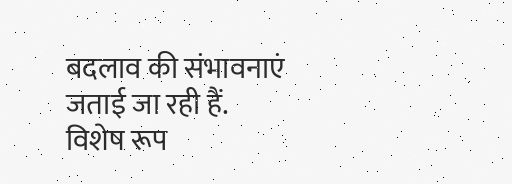बदलाव की संभावनाएं जताई जा रही हैं.
विशेष रूप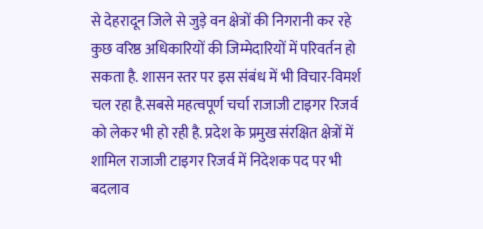से देहरादून जिले से जुड़े वन क्षेत्रों की निगरानी कर रहे कुछ वरिष्ठ अधिकारियों की जिम्मेदारियों में परिवर्तन हो सकता है. शासन स्तर पर इस संबंध में भी विचार-विमर्श चल रहा है.सबसे महत्वपूर्ण चर्चा राजाजी टाइगर रिजर्व को लेकर भी हो रही है. प्रदेश के प्रमुख संरक्षित क्षेत्रों में शामिल राजाजी टाइगर रिजर्व में निदेशक पद पर भी बदलाव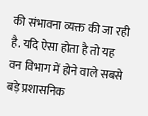की संभावना व्यक्त की जा रही है. यदि ऐसा होता है तो यह वन विभाग में होने वाले सबसे बड़े प्रशासनिक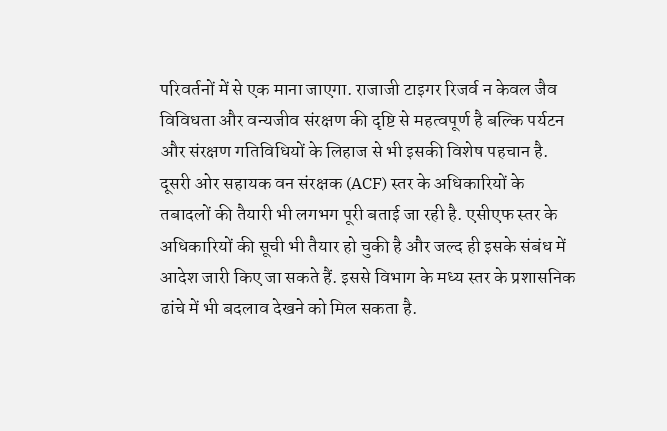परिवर्तनों में से एक माना जाएगा. राजाजी टाइगर रिजर्व न केवल जैव विविधता और वन्यजीव संरक्षण की दृष्टि से महत्वपूर्ण है बल्कि पर्यटन और संरक्षण गतिविधियों के लिहाज से भी इसकी विशेष पहचान है.
दूसरी ओर सहायक वन संरक्षक (ACF) स्तर के अधिकारियों के तबादलों की तैयारी भी लगभग पूरी बताई जा रही है. एसीएफ स्तर के अधिकारियों की सूची भी तैयार हो चुकी है और जल्द ही इसके संबंध में आदेश जारी किए जा सकते हैं. इससे विभाग के मध्य स्तर के प्रशासनिक ढांचे में भी बदलाव देखने को मिल सकता है.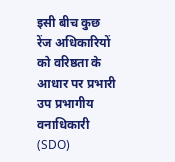इसी बीच कुछ रेंज अधिकारियों को वरिष्ठता के आधार पर प्रभारी उप प्रभागीय वनाधिकारी (SDO)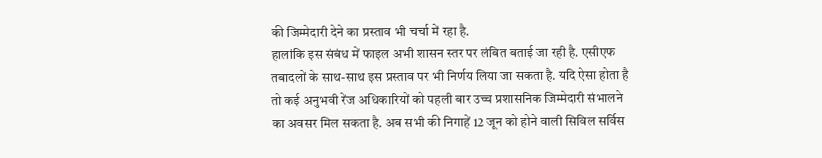की जिम्मेदारी देने का प्रस्ताव भी चर्चा में रहा है.
हालांकि इस संबंध में फाइल अभी शासन स्तर पर लंबित बताई जा रही है. एसीएफ तबादलों के साथ-साथ इस प्रस्ताव पर भी निर्णय लिया जा सकता है. यदि ऐसा होता है तो कई अनुभवी रेंज अधिकारियों को पहली बार उच्च प्रशासनिक जिम्मेदारी संभालने का अवसर मिल सकता है. अब सभी की निगाहें 12 जून को होने वाली सिविल सर्विस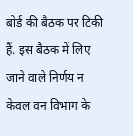बोर्ड की बैठक पर टिकी हैं. इस बैठक में लिए जाने वाले निर्णय न केवल वन विभाग के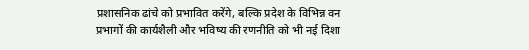प्रशासनिक ढांचे को प्रभावित करेंगे, बल्कि प्रदेश के विभिन्न वन प्रभागों की कार्यशैली और भविष्य की रणनीति को भी नई दिशा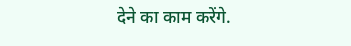देने का काम करेंगे.